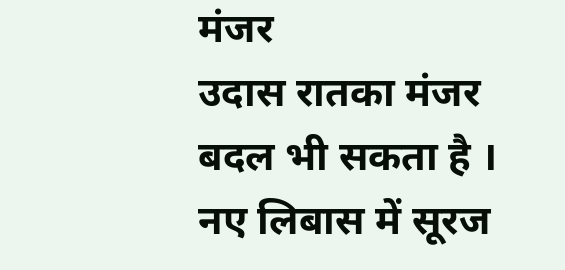मंजर
उदास रातका मंजर बदल भी सकता है ।
नए लिबास में सूरज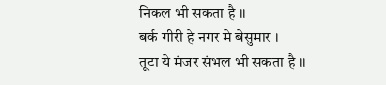निकल भी सकता है ।।
बर्क गीरी हे नगर मे बेसुमार ।
तूटा ये मंजर संभल भी सकता है ।।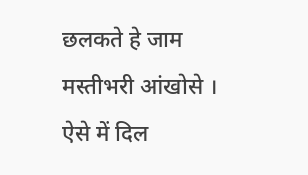छलकते हे जाम मस्तीभरी आंखोसे ।
ऐसे में दिल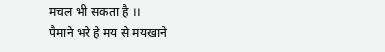मचल भी सकता है ।।
पैमाने भरे हे मय से मयखाने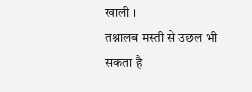खाली ।
तश्नालब मस्ती से उछल भी सकता है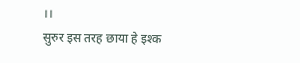।।
सुरुर इस तरह छाया हे इश्क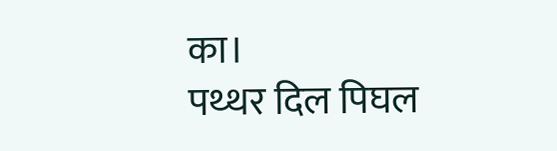का।
पथ्थर दिल पिघल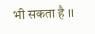भी सकता है ।।